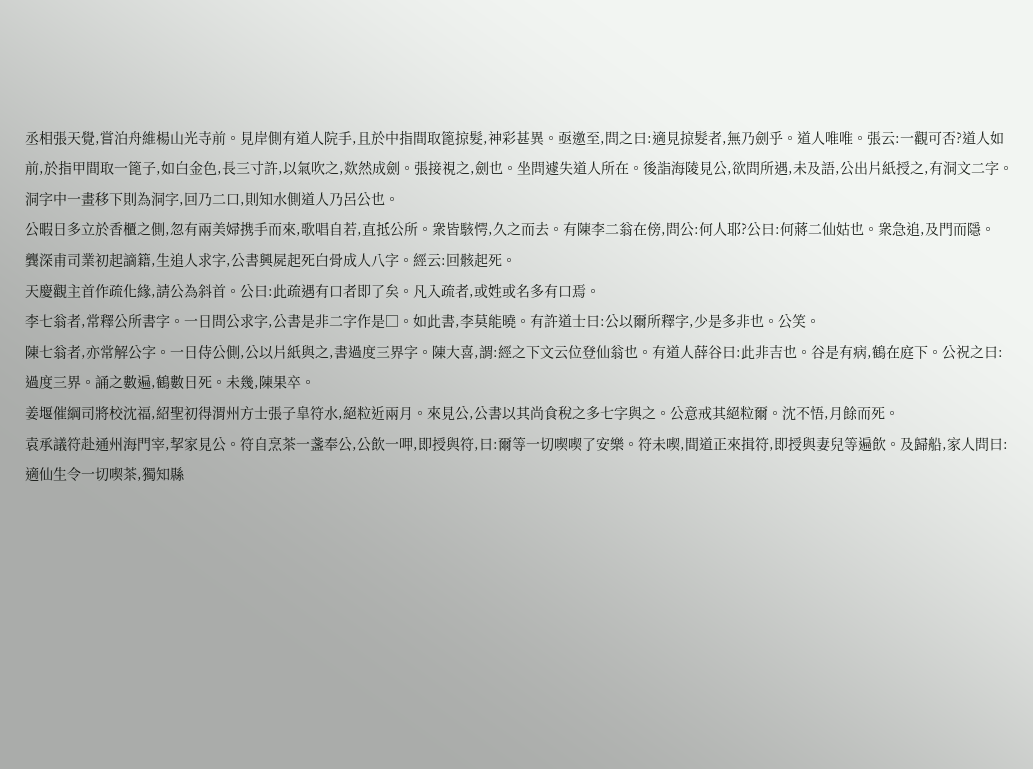丞相張天覺,嘗泊舟維楊山光寺前。見岸側有道人院手,且於中指間取篦掠髮,神彩甚異。亟邀至,問之曰:適見掠髮者,無乃劍乎。道人唯唯。張云:一觀可否?道人如前,於指甲間取一篦子,如白金色,長三寸許,以氣吹之,欻然成劍。張接視之,劍也。坐問遽失道人所在。後詣海陵見公,欲問所遇,未及語,公出片紙授之,有洞文二字。洞字中一畫移下則為洞字,回乃二口,則知水側道人乃呂公也。
公暇日多立於香櫃之側,忽有兩美婦携手而來,歌唱自若,直抵公所。衆皆駭愕,久之而去。有陳李二翁在傍,問公:何人耶?公曰:何蔣二仙姑也。衆急追,及門而隱。
龔深甫司業初起謫籍,生追人求字,公書興屍起死白骨成人八字。經云:回骸起死。
天慶觀主首作疏化緣,請公為斜首。公曰:此疏遇有口者即了矣。凡入疏者,或姓或名多有口焉。
李七翁者,常釋公所書字。一日問公求字,公書是非二字作是□。如此書,李莫能曉。有許道士曰:公以爾所釋字,少是多非也。公笑。
陳七翁者,亦常解公字。一日侍公側,公以片紙與之,書過度三界字。陳大喜,謂:經之下文云位登仙翁也。有道人薛谷曰:此非吉也。谷是有病,鶴在庭下。公祝之曰:過度三界。誦之數遍,鶴數日死。未幾,陳果卒。
姜堰催綱司將校沈福,紹聖初得渭州方士張子皐符水,絕粒近兩月。來見公,公書以其尚食稅之多七字與之。公意戒其絕粒爾。沈不悟,月餘而死。
袁承議符赴通州海門宰,挈家見公。符自烹茶一盞奉公,公飲一呷,即授與符,曰:爾等一切喫喫了安樂。符未喫,間道正來揖符,即授與妻兒等遍飲。及歸船,家人問曰:適仙生令一切喫茶,獨知縣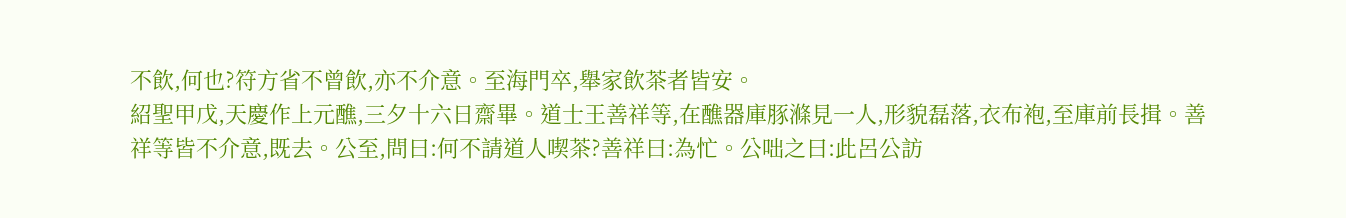不飲,何也?符方省不曾飲,亦不介意。至海門卒,舉家飲茶者皆安。
紹聖甲戊,天慶作上元醮,三夕十六日齋畢。道士王善祥等,在醮器庫豚滌見一人,形貌磊落,衣布袍,至庫前長揖。善祥等皆不介意,既去。公至,問曰:何不請道人喫茶?善祥曰:為忙。公咄之曰:此呂公訪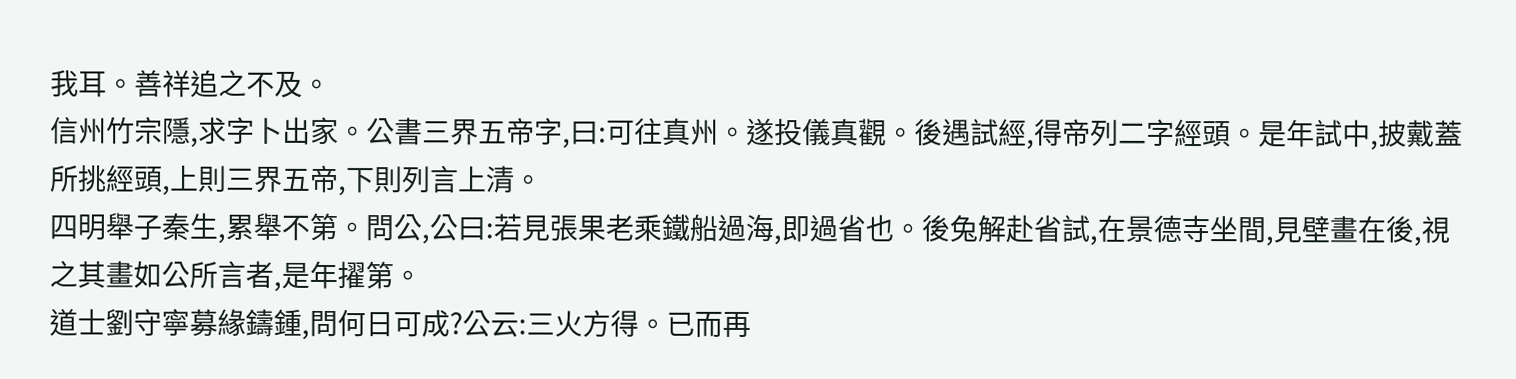我耳。善祥追之不及。
信州竹宗隱,求字卜出家。公書三界五帝字,曰:可往真州。遂投儀真觀。後遇試經,得帝列二字經頭。是年試中,披戴蓋所挑經頭,上則三界五帝,下則列言上清。
四明舉子秦生,累舉不第。問公,公曰:若見張果老乘鐵船過海,即過省也。後兔解赴省試,在景德寺坐間,見壁畫在後,視之其畫如公所言者,是年擢第。
道士劉守寧募緣鑄鍾,問何日可成?公云:三火方得。已而再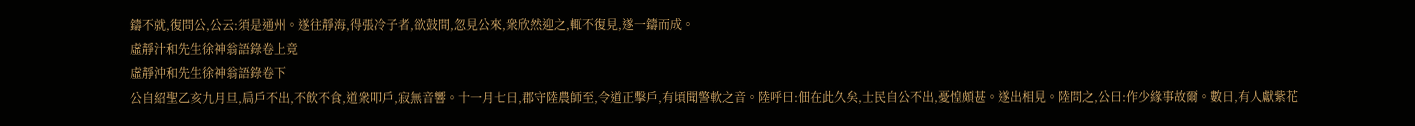鑄不就,復問公,公云:須是通州。遂往靜海,得張冷子者,欲鼓間,忽見公來,衆欣然迎之,輒不復見,遂一鑄而成。
虛靜汁和先生徐神翁語錄卷上竟
虛靜沖和先生徐神翁語錄卷下
公自紹聖乙亥九月旦,扃戶不出,不飲不食,道衆叩戶,寂無音響。十一月七日,郡守陸農師至,令道正擊戶,有頃聞警軟之音。陸呼曰:佃在此久矣,士民自公不出,憂惶頗甚。遂出相見。陸問之,公曰:作少緣事故爾。數日,有人獻紫花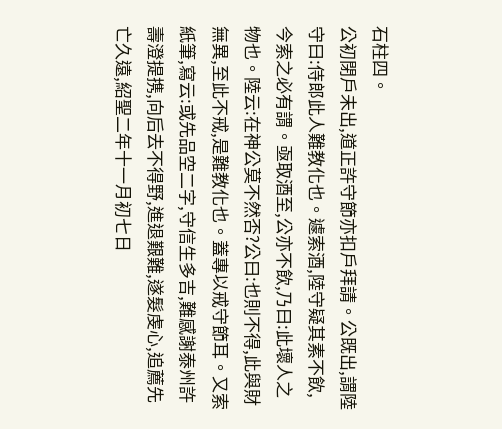石柱四。
公初閉戶未出,道正許守節亦扣戶拜請。公既出,謂陸守曰:侍郎此人難教化也。遽索酒,陸守疑其素不飲,今索之必有謂。亟取酒至,公亦不飲,乃曰:此壞人之物也。陸云:在神公莫不然否?公曰:也則不得,此與財無異,至此不戒,是難教化也。蓋專以戒守節耳。又索紙筆,寫云:或先品空二字,守信生多吉,難感謝泰州許壽澄提携,向后去不得野,進退艱難,遂髮虔心,追薦先亡久遠,紹聖二年十一月初七日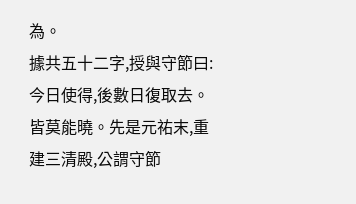為。
據共五十二字,授與守節曰:今日使得,後數日復取去。皆莫能曉。先是元祐末,重建三清殿,公謂守節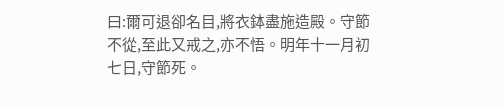曰:爾可退卻名目,將衣鉢盡施造殿。守節不從,至此又戒之,亦不悟。明年十一月初七日,守節死。